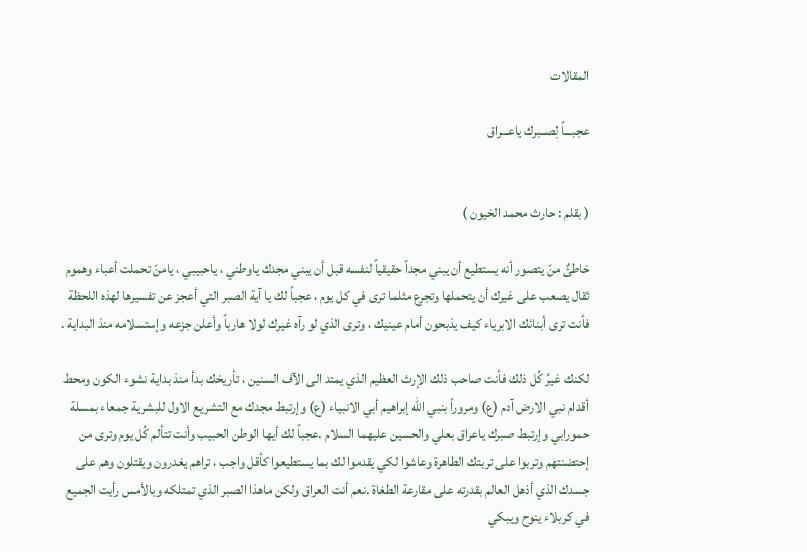المقالات

عجبـــاً لِصــبرك ياعـــراق


( بقلم : حارث محمد الخيون )

خاطئٌ منّ يتصور أنه يستطيع أن يبني مجداً حقيقياً لنفسه قبل أن يبني مجدك ياوطني ، ياحبيبي ، يامنّ تحملت أعباء وهموم ثقال يصعب على غيرك أن يتحملها وتجرع مثلما ترى في كل يوم ، عجباً لك يا آية الصبر التي أعجز عن تفسيرها لهذه اللحظة فأنت ترى أبنائك الابرياء كيف يذبحون أمام عينيك ، وترى الذي لو رآه غيرك لولا هارباً وأعلن جزعه وإستسلامه منذ البداية .

لكنك غيرُ كُل ذلك فأنت صاحب ذلك الإرث العظيم الذي يمتد الى الآف السنين ، تأريخك بدأ منذ بداية نشوء الكون ومحط أقدام نبي الارض آدم (ع) ومروراً بنبي الله إبراهيم أبي الانبياء (ع) وإرتبط مجدك مع التشريع الاول للبشرية جمعاء بمسلة حمورابي وإرتبط صبرك ياعراق بعلي والحسين عليهما السلام .عجباً لك أيها الوطن الحبيب وأنت تتألم كُل يوم وترى من إحتضنتهم وتربوا على تربتك الطاهرة وعاشوا لكي يقدموا لك بما يستطيعوا كأقل واجب ، تراهم يغدرون ويقتلون وهم على جسدك الذي أذهل العالم بقدرته على مقارعة الطغاة .نعم أنت العراق ولكن ماهذا الصبر الذي تمتلكه وبالأمس رأيت الجميع في كربلاء ينوح ويبكي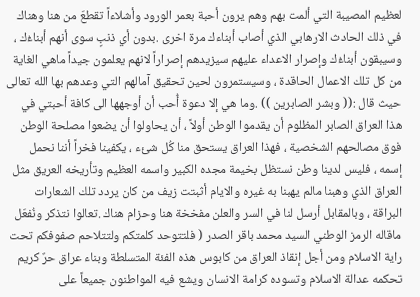لعظيم المصيبة التي ألمت بهم وهم يرون أحبة بعمر الورود وأشلاءاً تقطعّ من هنا وهناك في ذلك الحادث الارهابي الذي أصاب أبناءك مرة اخرى .بدون أي ذنبٍ سوى أنهم أبناءُك ، وسيبقون أبناءُك وإصرار الاعداء عليهم سيزيدهم إصراراً لانهم يعلمون جيداً ماهي الغاية من كل تلك الاعمال الحاقدة ، وسيستمرون لحين تحقيق آمالهم التي وعدهم بها الله تعالى حيث قال :(( وبشر الصابرين )) .وما هي إلا دعوة أُحب أن أوجهها الى كافة أحبتي في هذا العراق الصابر المظلوم أن يقدموا الوطن أولاً ، أن يحاولوا أن يضعوا مصلحة الوطن فوق مصالحهم الشخصية ، فهذا العراق يستحق منا كُل شئء ، يكفينا فخراً أننا نحمل إسمه ، فليس لدينا وطن نستظل بخيمة مجده الكبير واسمه العظيم وتأريخه العريق مثل العراق الذي وهبنا مالم يهبنا به غيره والايام أثبتت زيف من كان يردد تلك الشعارات البراقة ، وبالمقابل أرسل لنا في السر والعلن مفخخة هنا وحزام هناك .تعالوا نتذكر ونُفعّل ماقاله الرمز الوطني السيد محمد باقر الصدر ( فلتتوحد كلمتكم ولتتلاحم صفوفكم تحت راية الاسلام ومن أجل إنقاذ العراق من كابوس هذه الفئة المتسلطة وبناء عراق حرٌ كريم تحكمه عدالة الاسلام وتسوده كرامة الانسان ويشع فيه المواطنون جميعاً على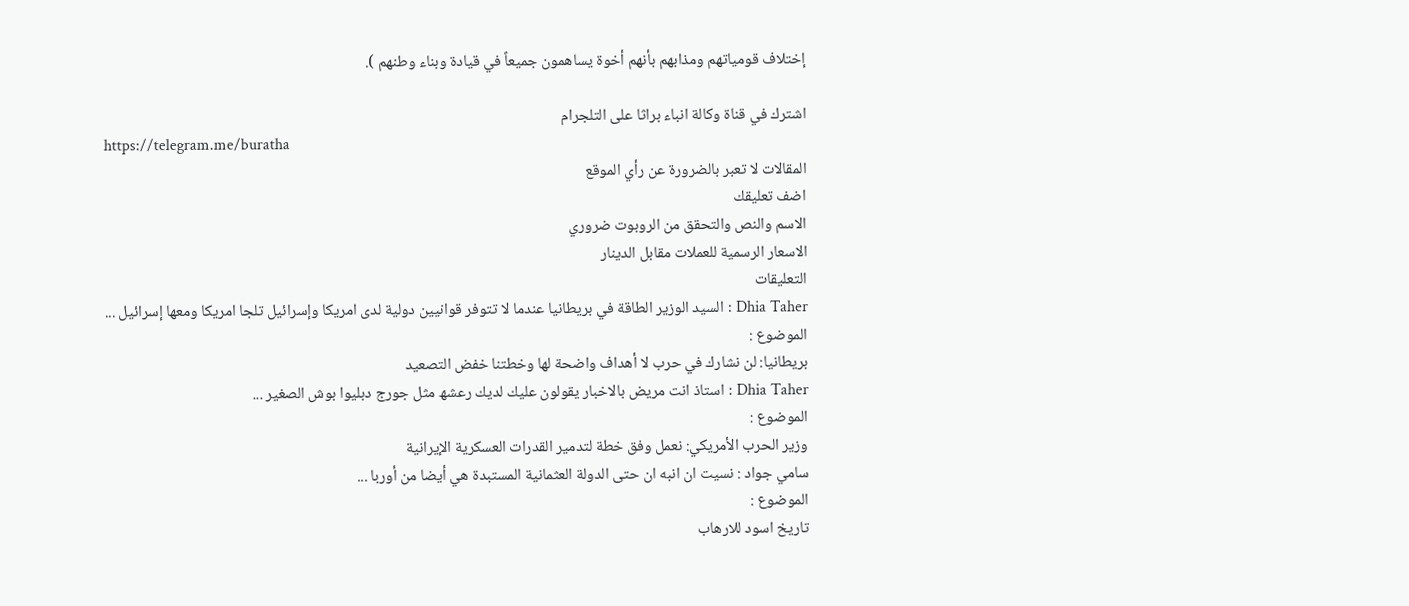إختلاف قومياتهم ومذابهم بأنهم أخوة يساهمون جميعاً في قيادة وبناء وطنهم ).

اشترك في قناة وكالة انباء براثا على التلجرام
https://telegram.me/buratha
المقالات لا تعبر بالضرورة عن رأي الموقع
اضف تعليقك
الاسم والنص والتحقق من الروبوت ضروري
الاسعار الرسمية للعملات مقابل الدينار
التعليقات
Dhia Taher : السيد الوزير الطاقة في بريطانيا عندما لا تتوفر قوانيين دولية لدى امريكا وإسرائيل تلجا امريكا ومعھا إسرائيل ...
الموضوع :
بريطانيا: لن نشارك في حرب لا أهداف واضحة لها وخطتنا خفض التصعيد
Dhia Taher : استاذ انت مريض بالاخبار يقولون عليك لديك رعشھ مثل جورج دبليوا بوش الصغير ...
الموضوع :
وزير الحرب الأمريكي: نعمل وفق خطة لتدمير القدرات العسكرية الإيرانية
سامي جواد : نسيت ان انبه ان حتى الدولة العثمانية المستبدة هي أيضا من أوربا ...
الموضوع :
تاريخ اسود للارهاب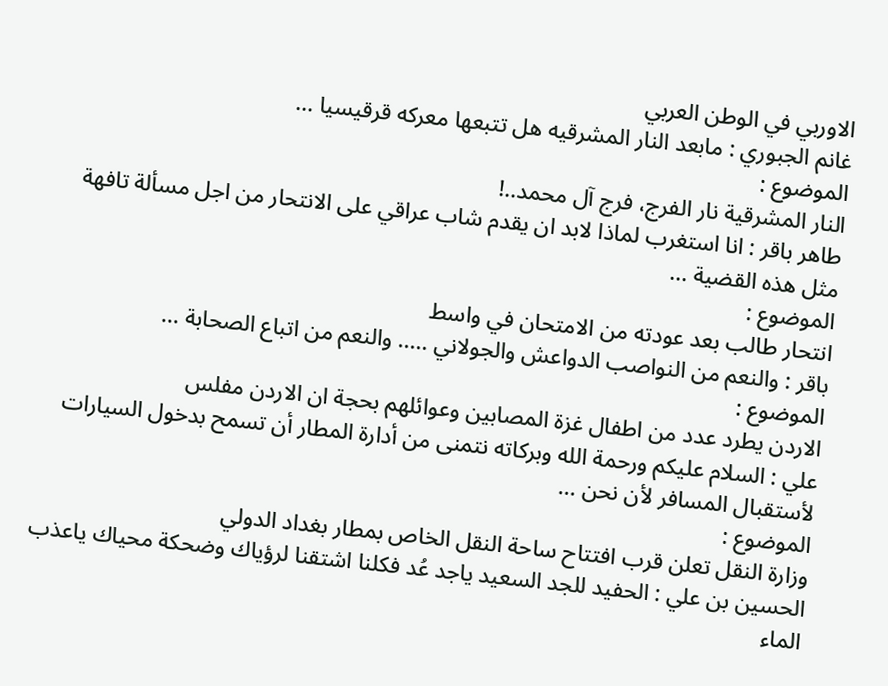الاوربي في الوطن العربي
غانم الجبوري : مابعد النار المشرقيه هل تتبعها معركه قرقيسيا ...
الموضوع :
النار المشرقية نار الفرج، فرج آل محمد..!
طاهر باقر : انا استغرب لماذا لابد ان يقدم شاب عراقي على الانتحار من اجل مسألة تافهة مثل هذه القضية ...
الموضوع :
انتحار طالب بعد عودته من الامتحان في واسط
باقر : والنعم من النواصب الدواعش والجولاني ..... والنعم من اتباع الصحابة ...
الموضوع :
الاردن يطرد عدد من اطفال غزة المصابين وعوائلهم بحجة ان الاردن مفلس
علي : السلام عليكم ورحمة الله وبركاته نتمنى من أدارة المطار أن تسمح بدخول السيارات لأستقبال المسافر لأن نحن ...
الموضوع :
وزارة النقل تعلن قرب افتتاح ساحة النقل الخاص بمطار بغداد الدولي
الحسين بن علي : الحفيد للجد السعيد ياجد عُد فكلنا اشتقنا لرؤياك وضحكة محياك ياعذب الماء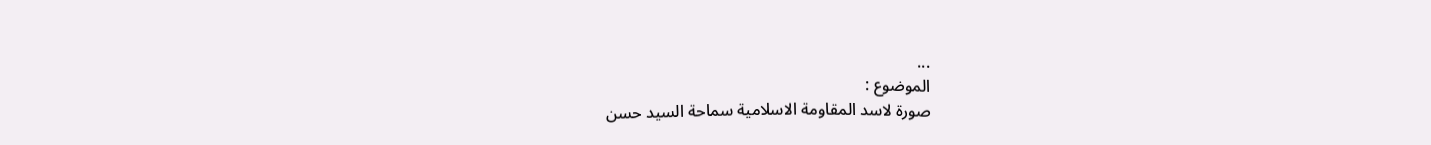...
الموضوع :
صورة لاسد المقاومة الاسلامية سماحة السيد حسن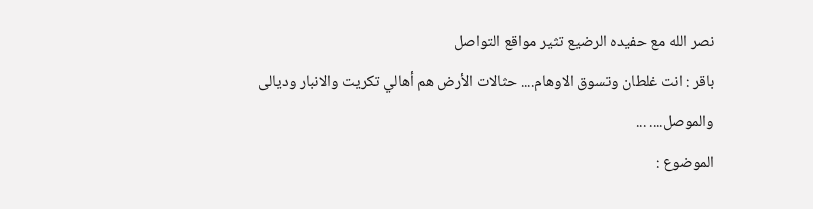نصر الله مع حفيده الرضيع تثير مواقع التواصل
باقر : انت غلطان وتسوق الاوهام.... حثالات الأرض هم أهالي تكريت والانبار وديالى والموصل.... ...
الموضوع :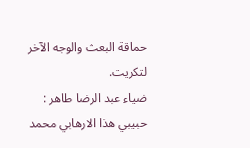حماقة البعث والوجه الآخر لتكريت.
ضياء عبد الرضا طاهر : حبيبي ھذا الارھابي محمد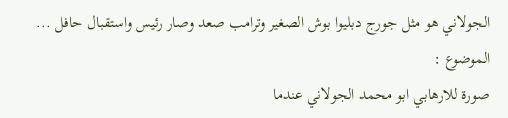الجولاني ھو مثل جورج دبليوا بوش الصغير وترامب صعد وصار رئيس واستقبال حافل ...
الموضوع :
صورة للارهابي ابو محمد الجولاني عندما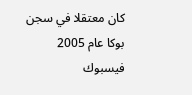كان معتقلا في سجن بوكا عام 2005
فيسبوك